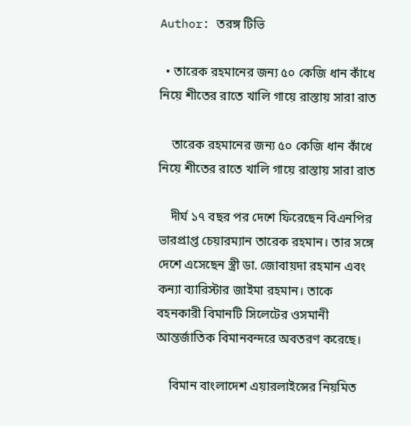Author: তরঙ্গ টিভি

  • তারেক রহমানের জন্য ৫০ কেজি ধান কাঁধে নিয়ে শীতের রাতে খালি গায়ে রাস্তায় সারা রাত

    তারেক রহমানের জন্য ৫০ কেজি ধান কাঁধে নিয়ে শীতের রাতে খালি গায়ে রাস্তায় সারা রাত

    দীর্ঘ ১৭ বছর পর দেশে ফিরেছেন বিএনপির ভারপ্রাপ্ত চেয়ারম্যান তারেক রহমান। তার সঙ্গে দেশে এসেছেন স্ত্রী ডা. জোবায়দা রহমান এবং কন্যা ব্যারিস্টার জাইমা রহমান। তাকে বহনকারী বিমানটি সিলেটের ওসমানী আন্তর্জাতিক বিমানবন্দরে অবতরণ করেছে।

    বিমান বাংলাদেশ এয়ারলাইন্সের নিয়মিত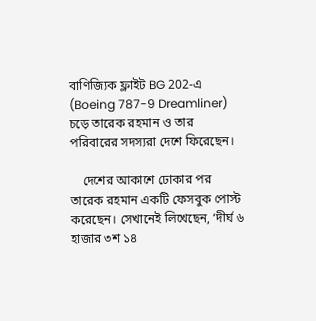বাণিজ্যিক ফ্লাইট BG 202-এ (Boeing 787-9 Dreamliner) চড়ে তারেক রহমান ও তার পরিবারের সদস্যরা দেশে ফিরেছেন।

    দেশের আকাশে ঢোকার পর তারেক রহমান একটি ফেসবুক পোস্ট করেছেন। সেখানেই লিখেছেন, ‘দীর্ঘ ৬ হাজার ৩শ ১৪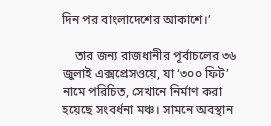দিন পর বাংলাদেশের আকাশে।’

    তার জন্য রাজধানীর পূর্বাচলের ৩৬ জুলাই এক্সপ্রেসওয়ে, যা ‘৩০০ ফিট’ নামে পরিচিত, সেখানে নির্মাণ করা হয়েছে সংবর্ধনা মঞ্চ। সামনে অবস্থান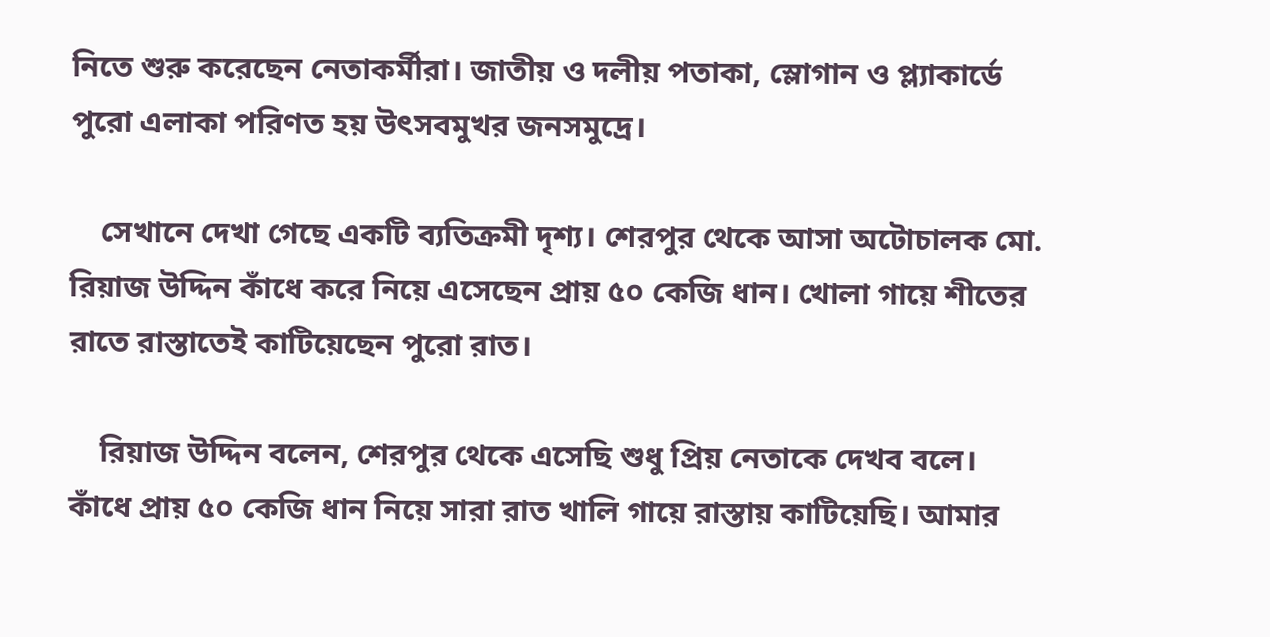নিতে শুরু করেছেন নেতাকর্মীরা। জাতীয় ও দলীয় পতাকা, স্লোগান ও প্ল্যাকার্ডে পুরো এলাকা পরিণত হয় উৎসবমুখর জনসমুদ্রে।

    সেখানে দেখা গেছে একটি ব্যতিক্রমী দৃশ্য। শেরপুর থেকে আসা অটোচালক মো. রিয়াজ উদ্দিন কাঁধে করে নিয়ে এসেছেন প্রায় ৫০ কেজি ধান। খোলা গায়ে শীতের রাতে রাস্তাতেই কাটিয়েছেন পুরো রাত।

    রিয়াজ উদ্দিন বলেন, শেরপুর থেকে এসেছি শুধু প্রিয় নেতাকে দেখব বলে। কাঁধে প্রায় ৫০ কেজি ধান নিয়ে সারা রাত খালি গায়ে রাস্তায় কাটিয়েছি। আমার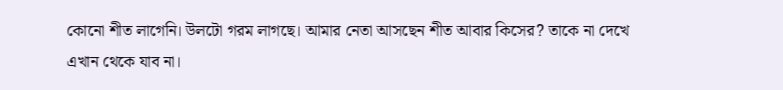কোনো শীত লাগেনি। উলটো গরম লাগছে। আমার নেতা আসছেন শীত আবার কিসের? তাকে না দেখে এখান থেকে যাব না।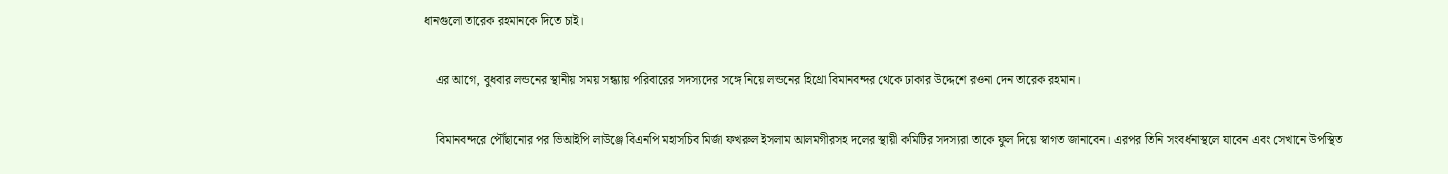ধানগুলো তারেক রহমানকে দিতে চাই।

    এর আগে, বুধবার লন্ডনের স্থানীয় সময় সন্ধ্যায় পরিবারের সদস্যদের সঙ্গে নিয়ে লন্ডনের হিথ্রো বিমানবন্দর থেকে ঢাকার উদ্দেশে রওনা দেন তারেক রহমান।

    বিমানবন্দরে পৌঁছানোর পর ভিআইপি লাউঞ্জে বিএনপি মহাসচিব মির্জা ফখরুল ইসলাম আলমগীরসহ দলের স্থায়ী কমিটির সদস্যরা তাকে ফুল দিয়ে স্বাগত জানাবেন। এরপর তিনি সংবর্ধনাস্থলে যাবেন এবং সেখানে উপস্থিত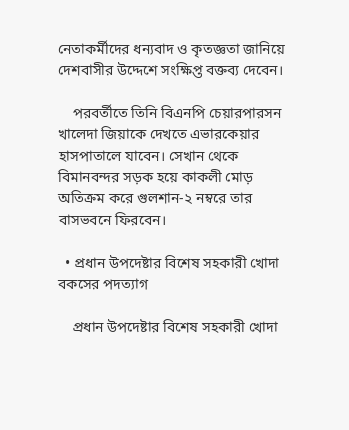নেতাকর্মীদের ধন্যবাদ ও কৃতজ্ঞতা জানিয়ে দেশবাসীর উদ্দেশে সংক্ষিপ্ত বক্তব্য দেবেন।

    পরবর্তীতে তিনি বিএনপি চেয়ারপারসন খালেদা জিয়াকে দেখতে এভারকেয়ার হাসপাতালে যাবেন। সেখান থেকে বিমানবন্দর সড়ক হয়ে কাকলী মোড় অতিক্রম করে গুলশান-২ নম্বরে তার বাসভবনে ফিরবেন।

  • প্রধান উপদেষ্টার বিশেষ সহকারী খোদা বকসের পদত্যাগ

    প্রধান উপদেষ্টার বিশেষ সহকারী খোদা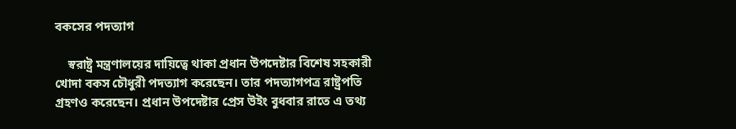বকসের পদত্যাগ

    স্বরাষ্ট্র মন্ত্রণালয়ের দায়িত্বে থাকা প্রধান উপদেষ্টার বিশেষ সহকারী খোদা বকস চৌধুরী পদত্যাগ করেছেন। তার পদত্যাগপত্র রাষ্ট্রপতি গ্রহণও করেছেন। প্রধান উপদেষ্টার প্রেস উইং বুধবার রাতে এ তথ্য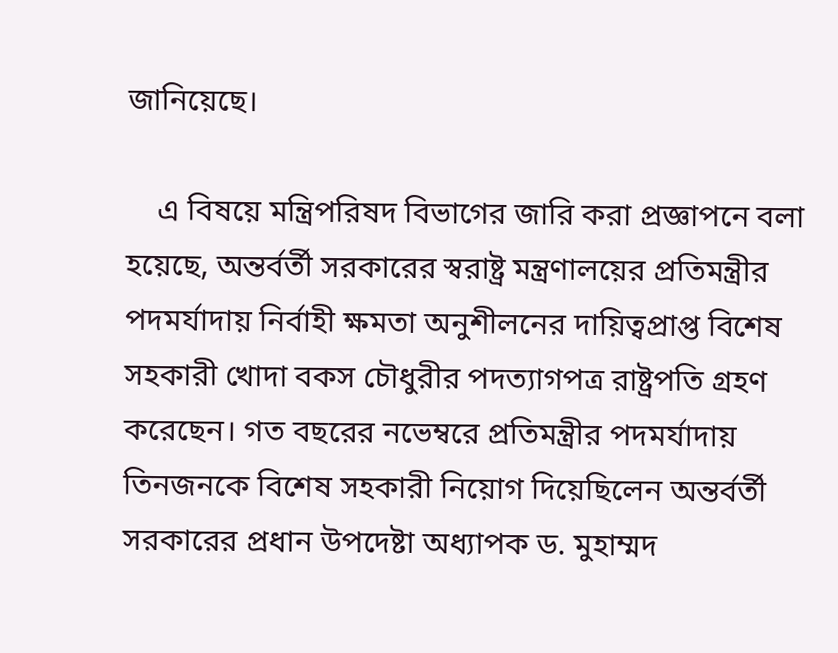জানিয়েছে।

    এ বিষয়ে মন্ত্রিপরিষদ বিভাগের জারি করা প্রজ্ঞাপনে বলা হয়েছে, অন্তর্বর্তী সরকারের স্বরাষ্ট্র মন্ত্রণালয়ের প্রতিমন্ত্রীর পদমর্যাদায় নির্বাহী ক্ষমতা অনুশীলনের দায়িত্বপ্রাপ্ত বিশেষ সহকারী খোদা বকস চৌধুরীর পদত্যাগপত্র রাষ্ট্রপতি গ্রহণ করেছেন। গত বছরের নভেম্বরে প্রতিমন্ত্রীর পদমর্যাদায় তিনজনকে বিশেষ সহকারী নিয়োগ দিয়েছিলেন অন্তর্বর্তী সরকারের প্রধান উপদেষ্টা অধ্যাপক ড. মুহাম্মদ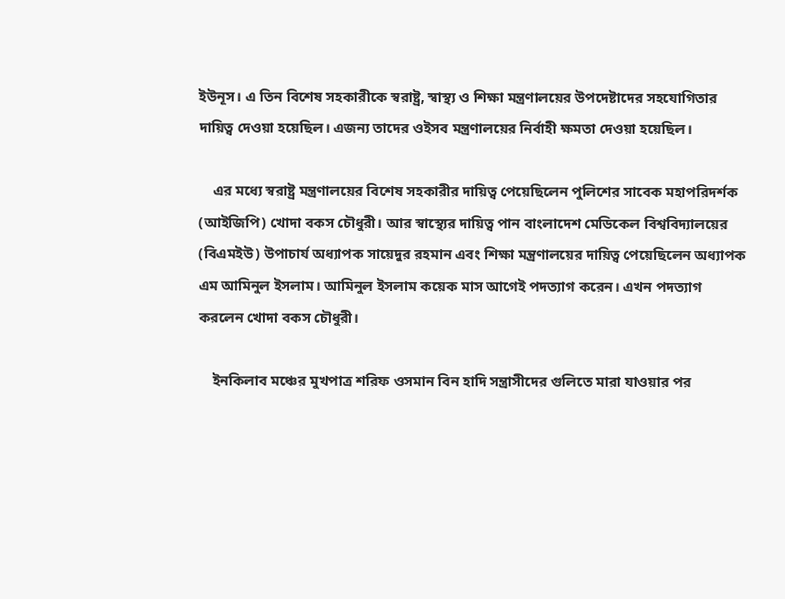ইউনূস। এ তিন বিশেষ সহকারীকে স্বরাষ্ট্র, স্বাস্থ্য ও শিক্ষা মন্ত্রণালয়ের উপদেষ্টাদের সহযোগিতার দায়িত্ব দেওয়া হয়েছিল। এজন্য তাদের ওইসব মন্ত্রণালয়ের নির্বাহী ক্ষমতা দেওয়া হয়েছিল।

    এর মধ্যে স্বরাষ্ট্র মন্ত্রণালয়ের বিশেষ সহকারীর দায়িত্ব পেয়েছিলেন পুলিশের সাবেক মহাপরিদর্শক (আইজিপি) খোদা বকস চৌধুরী। আর স্বাস্থ্যের দায়িত্ব পান বাংলাদেশ মেডিকেল বিশ্ববিদ্যালয়ের (বিএমইউ) উপাচার্য অধ্যাপক সায়েদুর রহমান এবং শিক্ষা মন্ত্রণালয়ের দায়িত্ব পেয়েছিলেন অধ্যাপক এম আমিনুল ইসলাম। আমিনুল ইসলাম কয়েক মাস আগেই পদত্যাগ করেন। এখন পদত্যাগ করলেন খোদা বকস চৌধুরী।

    ইনকিলাব মঞ্চের মুখপাত্র শরিফ ওসমান বিন হাদি সন্ত্রাসীদের গুলিতে মারা যাওয়ার পর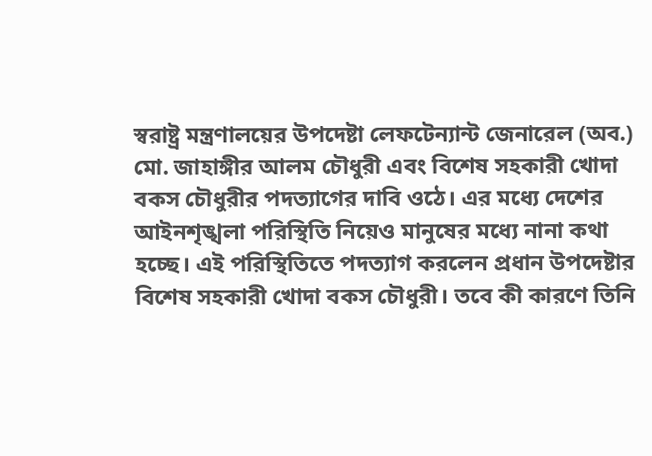স্বরাষ্ট্র মন্ত্রণালয়ের উপদেষ্টা লেফটেন্যান্ট জেনারেল (অব.) মো. জাহাঙ্গীর আলম চৌধুরী এবং বিশেষ সহকারী খোদা বকস চৌধুরীর পদত্যাগের দাবি ওঠে। এর মধ্যে দেশের আইনশৃঙ্খলা পরিস্থিতি নিয়েও মানুষের মধ্যে নানা কথা হচ্ছে। এই পরিস্থিতিতে পদত্যাগ করলেন প্রধান উপদেষ্টার বিশেষ সহকারী খোদা বকস চৌধুরী। তবে কী কারণে তিনি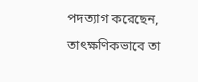পদত্যাগ করেছেন, তাৎক্ষণিকভাবে তা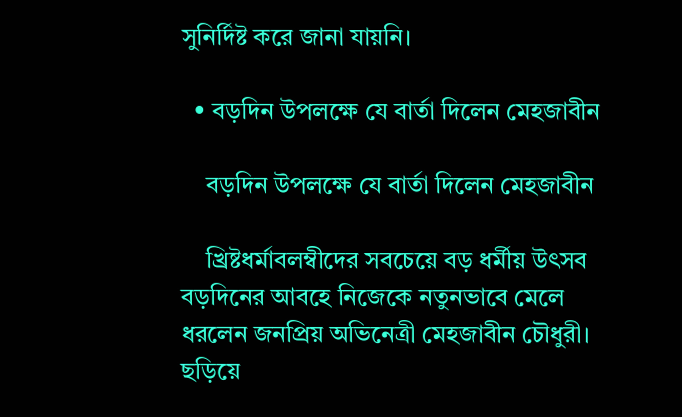সুনির্দিষ্ট করে জানা যায়নি।

  • বড়দিন উপলক্ষে যে বার্তা দিলেন মেহজাবীন

    বড়দিন উপলক্ষে যে বার্তা দিলেন মেহজাবীন

    খ্রিষ্টধর্মাবলম্বীদের সবচেয়ে বড় ধর্মীয় উৎসব বড়দিনের আবহে নিজেকে নতুনভাবে মেলে ধরলেন জনপ্রিয় অভিনেত্রী মেহজাবীন চৌধুরী। ছড়িয়ে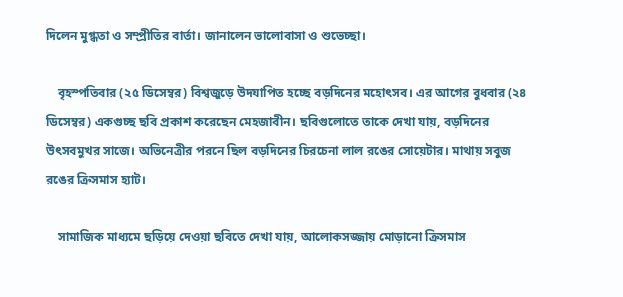দিলেন মুগ্ধতা ও সম্প্রীতির বার্তা। জানালেন ভালোবাসা ও শুভেচ্ছা।

    বৃহস্পতিবার (২৫ ডিসেম্বর) বিশ্বজুড়ে উদযাপিত হচ্ছে বড়দিনের মহোৎসব। এর আগের বুধবার (২৪ ডিসেম্বর) একগুচ্ছ ছবি প্রকাশ করেছেন মেহজাবীন। ছবিগুলোতে তাকে দেখা যায়, বড়দিনের উৎসবমুখর সাজে। অভিনেত্রীর পরনে ছিল বড়দিনের চিরচেনা লাল রঙের সোয়েটার। মাথায় সবুজ রঙের ক্রিসমাস হ্যাট।

    সামাজিক মাধ্যমে ছড়িয়ে দেওয়া ছবিতে দেখা যায়, আলোকসজ্জায় মোড়ানো ক্রিসমাস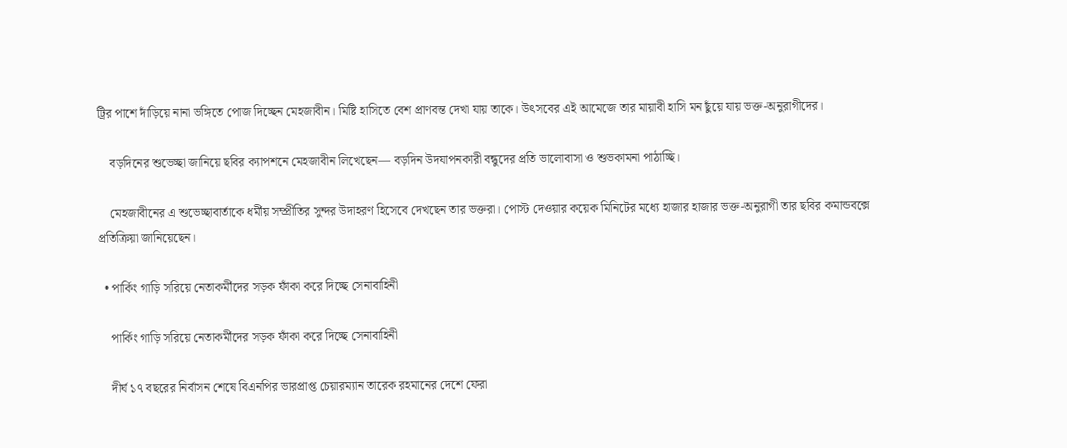ট্রির পাশে দাঁড়িয়ে নানা ভঙ্গিতে পোজ দিচ্ছেন মেহজাবীন। মিষ্টি হাসিতে বেশ প্রাণবন্ত দেখা যায় তাকে। উৎসবের এই আমেজে তার মায়াবী হাসি মন ছুঁয়ে যায় ভক্ত-অনুরাগীদের।

    বড়দিনের শুভেচ্ছা জানিয়ে ছবির ক্যাপশনে মেহজাবীন লিখেছেন— বড়দিন উদযাপনকারী বন্ধুদের প্রতি ভালোবাসা ও শুভকামনা পাঠাচ্ছি।

    মেহজাবীনের এ শুভেচ্ছাবার্তাকে ধর্মীয় সম্প্রীতির সুন্দর উদাহরণ হিসেবে দেখছেন তার ভক্তরা। পোস্ট দেওয়ার কয়েক মিনিটের মধ্যে হাজার হাজার ভক্ত-অনুরাগী তার ছবির কমান্ডবক্সে প্রতিক্রিয়া জানিয়েছেন।

  • পার্কিং গাড়ি সরিয়ে নেতাকর্মীদের সড়ক ফাঁকা করে দিচ্ছে সেনাবাহিনী

    পার্কিং গাড়ি সরিয়ে নেতাকর্মীদের সড়ক ফাঁকা করে দিচ্ছে সেনাবাহিনী

    দীর্ঘ ১৭ বছরের নির্বাসন শেষে বিএনপির ভারপ্রাপ্ত চেয়ারম্যান তারেক রহমানের দেশে ফেরা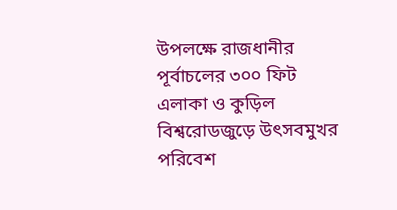উপলক্ষে রাজধানীর পূর্বাচলের ৩০০ ফিট এলাকা ও কুড়িল বিশ্বরোডজুড়ে উৎসবমুখর পরিবেশ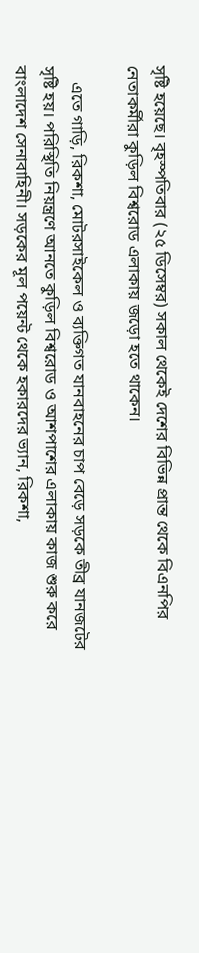সৃষ্টি হয়েছে। বৃহস্পতিবার (২৫ ডিসেম্বর) সকাল থেকেই দেশের বিভিন্ন প্রান্ত থেকে বিএনপির নেতাকর্মীরা কুড়িল বিশ্বরোড এলাকায় জড়ো হতে থাকেন।

    এতে গাড়ি, রিকশা, মোটরসাইকেল ও ব্যক্তিগত যানবাহনের চাপ বেড়ে সড়কে তীব্র যানজটের সৃষ্টি হয়। পরিস্থিতি নিয়ন্ত্রণে আনতে কুড়িল বিশ্বরোড ও আশপাশের এলাকায় কাজ শুরু করে বাংলাদেশ সেনাবাহিনী। সড়কের মূল পয়েন্ট থেকে হকারদের ভ্যান, রিকশা,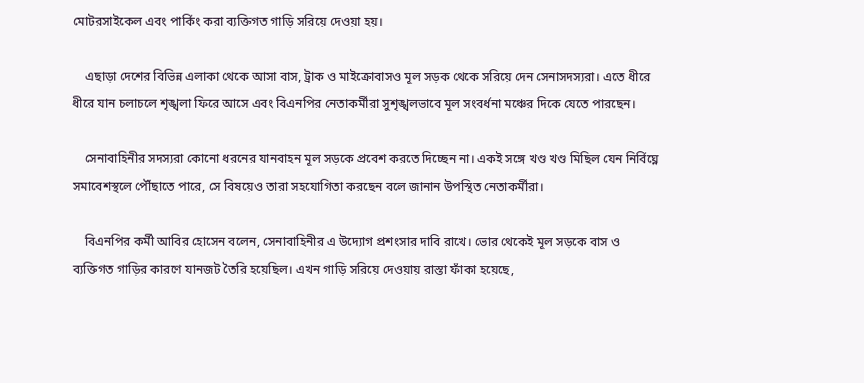মোটরসাইকেল এবং পার্কিং করা ব্যক্তিগত গাড়ি সরিয়ে দেওয়া হয়।

    এছাড়া দেশের বিভিন্ন এলাকা থেকে আসা বাস, ট্রাক ও মাইক্রোবাসও মূল সড়ক থেকে সরিয়ে দেন সেনাসদস্যরা। এতে ধীরে ধীরে যান চলাচলে শৃঙ্খলা ফিরে আসে এবং বিএনপির নেতাকর্মীরা সুশৃঙ্খলভাবে মূল সংবর্ধনা মঞ্চের দিকে যেতে পারছেন।

    সেনাবাহিনীর সদস্যরা কোনো ধরনের যানবাহন মূল সড়কে প্রবেশ করতে দিচ্ছেন না। একই সঙ্গে খণ্ড খণ্ড মিছিল যেন নির্বিঘ্নে সমাবেশস্থলে পৌঁছাতে পারে, সে বিষয়েও তারা সহযোগিতা করছেন বলে জানান উপস্থিত নেতাকর্মীরা।

    বিএনপির কর্মী আবির হোসেন বলেন, সেনাবাহিনীর এ উদ্যোগ প্রশংসার দাবি রাখে। ভোর থেকেই মূল সড়কে বাস ও ব্যক্তিগত গাড়ির কারণে যানজট তৈরি হয়েছিল। এখন গাড়ি সরিয়ে দেওয়ায় রাস্তা ফাঁকা হয়েছে,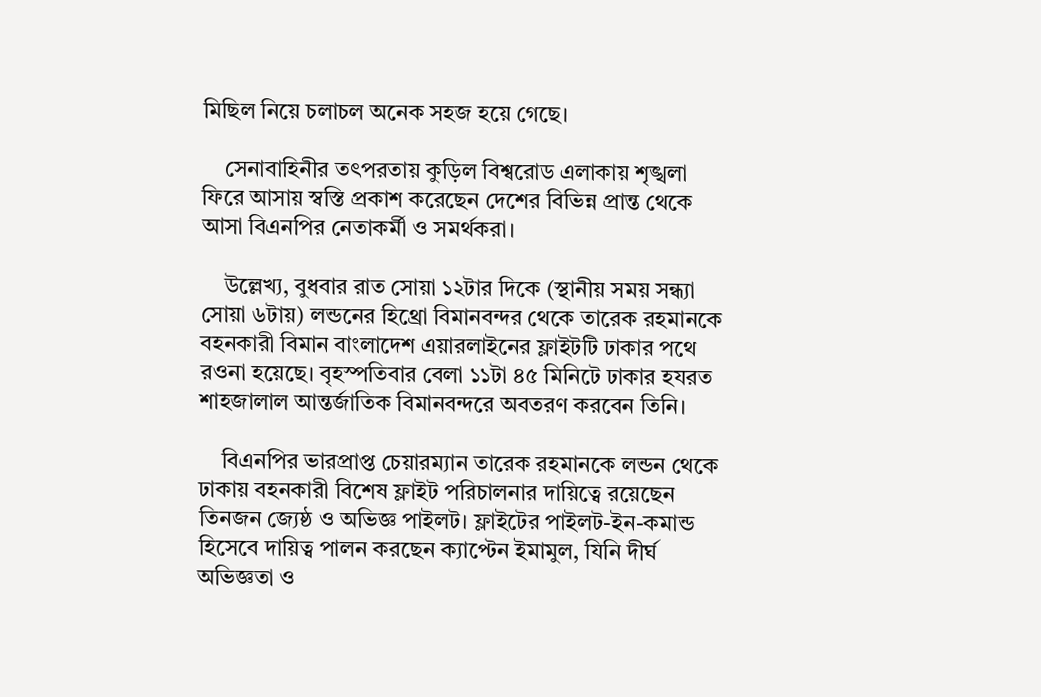মিছিল নিয়ে চলাচল অনেক সহজ হয়ে গেছে।

    সেনাবাহিনীর তৎপরতায় কুড়িল বিশ্বরোড এলাকায় শৃঙ্খলা ফিরে আসায় স্বস্তি প্রকাশ করেছেন দেশের বিভিন্ন প্রান্ত থেকে আসা বিএনপির নেতাকর্মী ও সমর্থকরা।

    উল্লেখ্য, বুধবার রাত সোয়া ১২টার দিকে (স্থানীয় সময় সন্ধ্যা সোয়া ৬টায়) লন্ডনের হিথ্রো বিমানবন্দর থেকে তারেক রহমানকে বহনকারী বিমান বাংলাদেশ এয়ারলাইনের ফ্লাইটটি ঢাকার পথে রওনা হয়েছে। বৃহস্পতিবার বেলা ১১টা ৪৫ মিনিটে ঢাকার হযরত শাহজালাল আন্তর্জাতিক বিমানবন্দরে অবতরণ করবেন তিনি।

    বিএনপির ভারপ্রাপ্ত চেয়ারম্যান তারেক রহমানকে লন্ডন থেকে ঢাকায় বহনকারী বিশেষ ফ্লাইট পরিচালনার দায়িত্বে রয়েছেন তিনজন জ্যেষ্ঠ ও অভিজ্ঞ পাইলট। ফ্লাইটের পাইলট-ইন-কমান্ড হিসেবে দায়িত্ব পালন করছেন ক্যাপ্টেন ইমামুল, যিনি দীর্ঘ অভিজ্ঞতা ও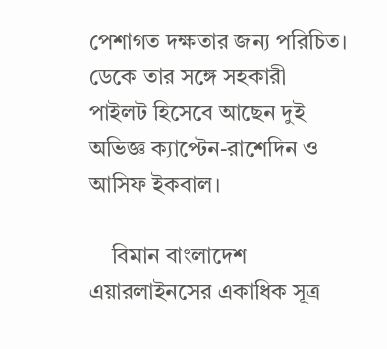পেশাগত দক্ষতার জন্য পরিচিত। ডেকে তার সঙ্গে সহকারী পাইলট হিসেবে আছেন দুই অভিজ্ঞ ক্যাপ্টেন-রাশেদিন ও আসিফ ইকবাল।

    বিমান বাংলাদেশ এয়ারলাইনসের একাধিক সূত্র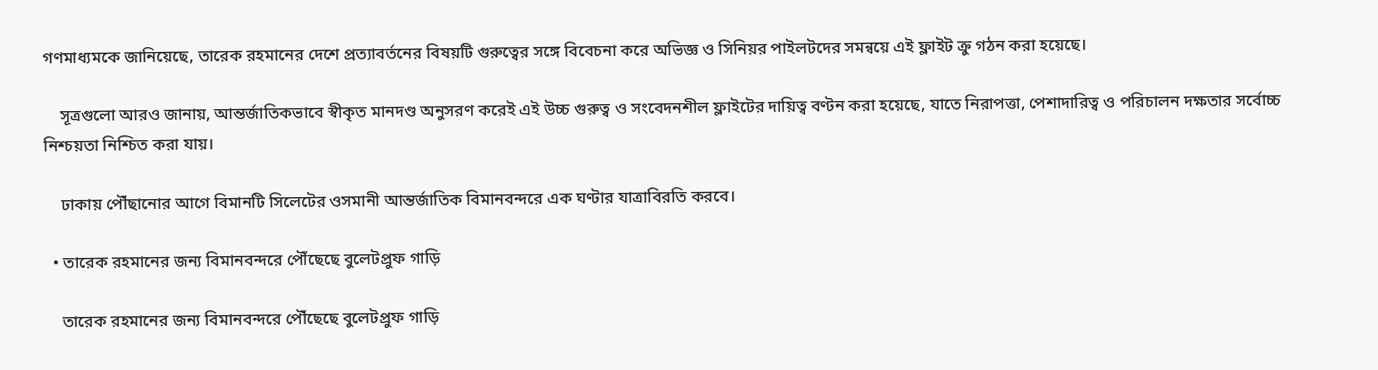গণমাধ্যমকে জানিয়েছে, তারেক রহমানের দেশে প্রত্যাবর্তনের বিষয়টি গুরুত্বের সঙ্গে বিবেচনা করে অভিজ্ঞ ও সিনিয়র পাইলটদের সমন্বয়ে এই ফ্লাইট ক্রু গঠন করা হয়েছে।

    সূত্রগুলো আরও জানায়, আন্তর্জাতিকভাবে স্বীকৃত মানদণ্ড অনুসরণ করেই এই উচ্চ গুরুত্ব ও সংবেদনশীল ফ্লাইটের দায়িত্ব বণ্টন করা হয়েছে, যাতে নিরাপত্তা, পেশাদারিত্ব ও পরিচালন দক্ষতার সর্বোচ্চ নিশ্চয়তা নিশ্চিত করা যায়।

    ঢাকায় পৌঁছানোর আগে বিমানটি সিলেটের ওসমানী আন্তর্জাতিক বিমানবন্দরে এক ঘণ্টার যাত্রাবিরতি করবে।

  • তারেক রহমানের জন্য বিমানবন্দরে পৌঁছেছে বুলেটপ্রুফ গাড়ি

    তারেক রহমানের জন্য বিমানবন্দরে পৌঁছেছে বুলেটপ্রুফ গাড়ি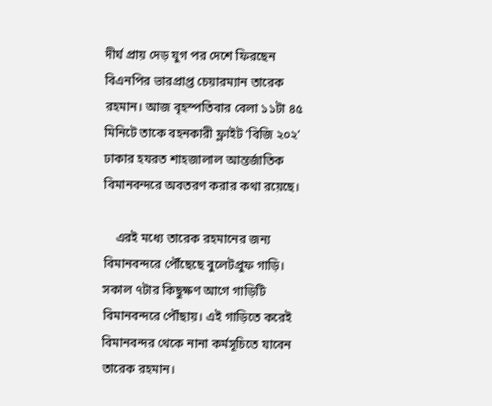দীর্ঘ প্রায় দেড় যুগ পর দেশে ফিরছেন বিএনপির ভারপ্রাপ্ত চেয়ারম্যান তারেক রহমান। আজ বৃহস্পতিবার বেলা ১১টা ৪৫ মিনিটে তাকে বহনকারী ফ্লাইট ‘বিজি ২০২’ ঢাকার হযরত শাহজালাল আন্তর্জাতিক বিমানবন্দরে অবতরণ করার কথা রয়েছে।

    এরই মধ্যে তারেক রহমানের জন্য বিমানবন্দরে পৌঁছেছে বুলেটপ্রুফ গাড়ি। সকাল ৭টার কিছুক্ষণ আগে গাড়িটি বিমানবন্দরে পৌঁছায়। এই গাড়িতে করেই বিমানবন্দর থেকে নানা কর্মসূচিতে যাবেন তারেক রহমান।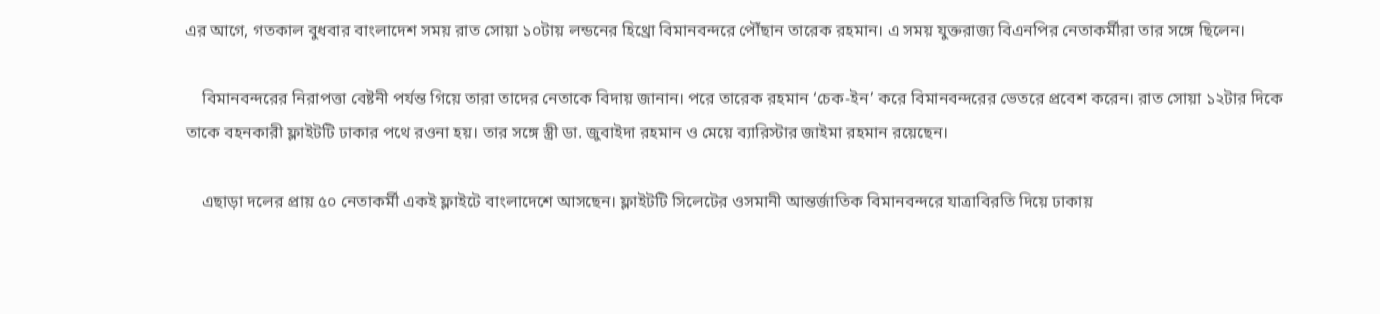এর আগে, গতকাল বুধবার বাংলাদেশ সময় রাত সোয়া ১০টায় লন্ডনের হিথ্রো বিমানবন্দরে পৌঁছান তারেক রহমান। এ সময় যুক্তরাজ্য বিএনপির নেতাকর্মীরা তার সঙ্গে ছিলেন।

    বিমানবন্দরের নিরাপত্তা বেষ্টনী পর্যন্ত গিয়ে তারা তাদের নেতাকে বিদায় জানান। পরে তারেক রহমান ‘চেক-ইন’ করে বিমানবন্দরের ভেতরে প্রবেশ করেন। রাত সোয়া ১২টার দিকে তাকে বহনকারী ফ্লাইটটি ঢাকার পথে রওনা হয়। তার সঙ্গে স্ত্রী ডা. জুবাইদা রহমান ও মেয়ে ব্যারিস্টার জাইমা রহমান রয়েছেন।

    এছাড়া দলের প্রায় ৫০ নেতাকর্মী একই ফ্লাইটে বাংলাদেশে আসছেন। ফ্লাইটটি সিলেটের ওসমানী আন্তর্জাতিক বিমানবন্দরে যাত্রাবিরতি দিয়ে ঢাকায়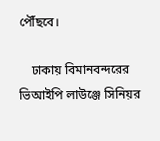পৌঁছবে।

    ঢাকায় বিমানবন্দরের ভিআইপি লাউঞ্জে সিনিয়র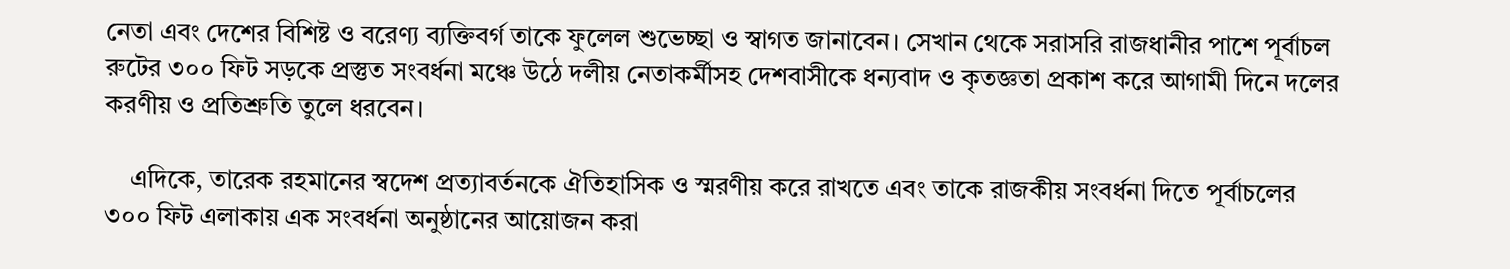নেতা এবং দেশের বিশিষ্ট ও বরেণ্য ব্যক্তিবর্গ তাকে ফুলেল শুভেচ্ছা ও স্বাগত জানাবেন। সেখান থেকে সরাসরি রাজধানীর পাশে পূর্বাচল রুটের ৩০০ ফিট সড়কে প্রস্তুত সংবর্ধনা মঞ্চে উঠে দলীয় নেতাকর্মীসহ দেশবাসীকে ধন্যবাদ ও কৃতজ্ঞতা প্রকাশ করে আগামী দিনে দলের করণীয় ও প্রতিশ্রুতি তুলে ধরবেন।

    এদিকে, তারেক রহমানের স্বদেশ প্রত্যাবর্তনকে ঐতিহাসিক ও স্মরণীয় করে রাখতে এবং তাকে রাজকীয় সংবর্ধনা দিতে পূর্বাচলের ৩০০ ফিট এলাকায় এক সংবর্ধনা অনুষ্ঠানের আয়োজন করা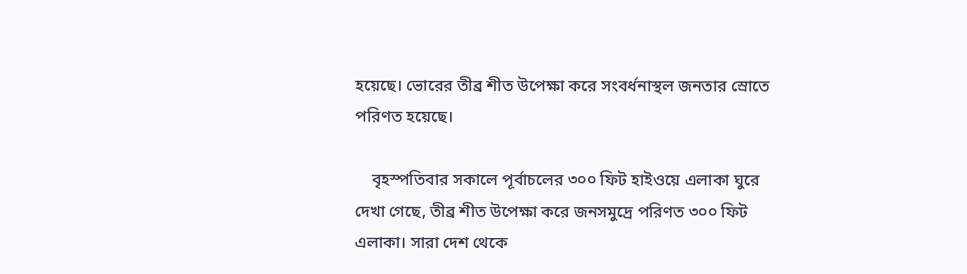হয়েছে। ভোরের তীব্র শীত উপেক্ষা করে সংবর্ধনাস্থল জনতার স্রোতে পরিণত হয়েছে।

    বৃহস্পতিবার সকালে পূর্বাচলের ৩০০ ফিট হাইওয়ে এলাকা ঘুরে দেখা গেছে, তীব্র শীত উপেক্ষা করে জনসমুদ্রে পরিণত ৩০০ ফিট এলাকা। সারা দেশ থেকে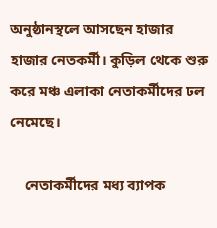অনুষ্ঠানস্থলে আসছেন হাজার হাজার নেতকর্মী। কুড়িল থেকে শুরু করে মঞ্চ এলাকা নেতাকর্মীদের ঢল নেমেছে।

    নেতাকর্মীদের মধ্য ব্যাপক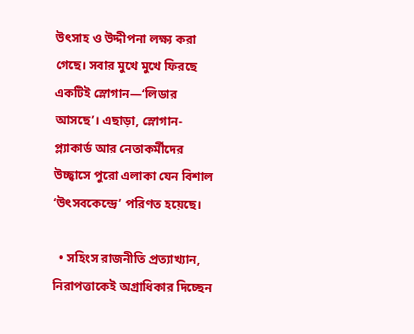উৎসাহ ও উদ্দীপনা লক্ষ্য করা গেছে। সবার মুখে মুখে ফিরছে একটিই স্লোগান—‘লিডার আসছে’। এছাড়া, স্লোগান-প্ল্যাকার্ড আর নেতাকর্মীদের উচ্ছ্বাসে পুরো এলাকা যেন বিশাল ‘উৎসবকেন্দ্রে’ পরিণত হয়েছে।

  • সহিংস রাজনীতি প্রত্যাখ্যান, নিরাপত্তাকেই অগ্রাধিকার দিচ্ছেন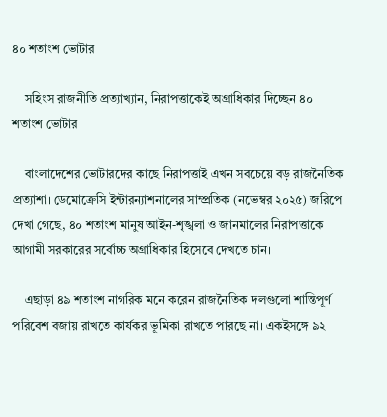৪০ শতাংশ ভোটার

    সহিংস রাজনীতি প্রত্যাখ্যান, নিরাপত্তাকেই অগ্রাধিকার দিচ্ছেন ৪০ শতাংশ ভোটার

    বাংলাদেশের ভোটারদের কাছে নিরাপত্তাই এখন সবচেয়ে বড় রাজনৈতিক প্রত্যাশা। ডেমোক্রেসি ইন্টারন্যাশনালের সাম্প্রতিক (নভেম্বর ২০২৫) জরিপে দেখা গেছে, ৪০ শতাংশ মানুষ আইন-শৃঙ্খলা ও জানমালের নিরাপত্তাকে আগামী সরকারের সর্বোচ্চ অগ্রাধিকার হিসেবে দেখতে চান।

    এছাড়া ৪৯ শতাংশ নাগরিক মনে করেন রাজনৈতিক দলগুলো শান্তিপূর্ণ পরিবেশ বজায় রাখতে কার্যকর ভূমিকা রাখতে পারছে না। একইসঙ্গে ৯২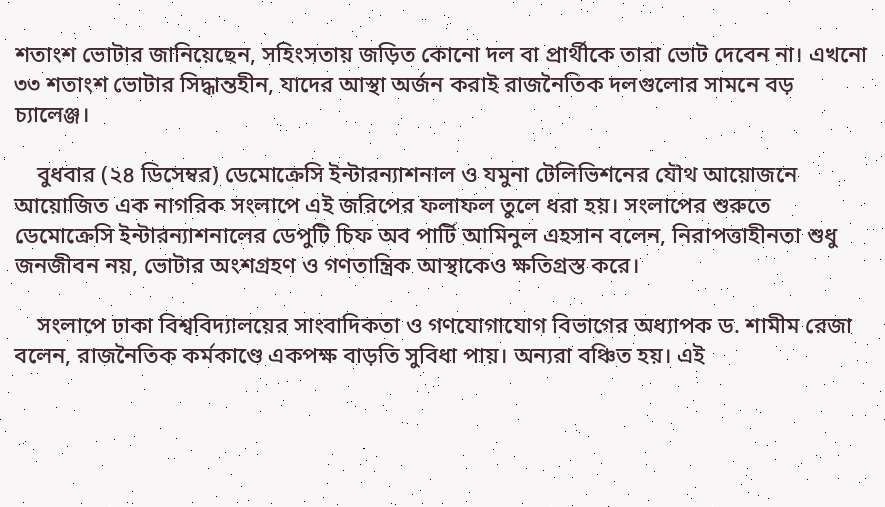শতাংশ ভোটার জানিয়েছেন, সহিংসতায় জড়িত কোনো দল বা প্রার্থীকে তারা ভোট দেবেন না। এখনো ৩৩ শতাংশ ভোটার সিদ্ধান্তহীন, যাদের আস্থা অর্জন করাই রাজনৈতিক দলগুলোর সামনে বড় চ্যালেঞ্জ।

    বুধবার (২৪ ডিসেম্বর) ডেমোক্রেসি ইন্টারন্যাশনাল ও যমুনা টেলিভিশনের যৌথ আয়োজনে আয়োজিত এক নাগরিক সংলাপে এই জরিপের ফলাফল তুলে ধরা হয়। সংলাপের শুরুতে ডেমোক্রেসি ইন্টারন্যাশনালের ডেপুটি চিফ অব পার্টি আমিনুল এহসান বলেন, নিরাপত্তাহীনতা শুধু জনজীবন নয়, ভোটার অংশগ্রহণ ও গণতান্ত্রিক আস্থাকেও ক্ষতিগ্রস্ত করে।

    সংলাপে ঢাকা বিশ্ববিদ্যালয়ের সাংবাদিকতা ও গণযোগাযোগ বিভাগের অধ্যাপক ড. শামীম রেজা বলেন, রাজনৈতিক কর্মকাণ্ডে একপক্ষ বাড়তি সুবিধা পায়। অন্যরা বঞ্চিত হয়। এই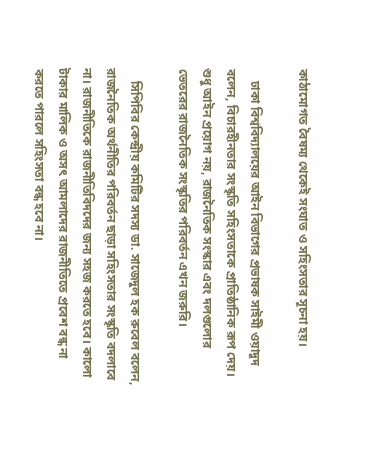কাঠামোগত বৈষম্য থেকেই সংঘাত ও সহিংসতার সূচনা হয়।

    ঢাকা বিশ্ববিদ্যালয়ের আইন বিভাগের প্রভাষক সাইমী ওয়াদুদ বলেন, বিচারহীনতার সংস্কৃতি সহিংসতাকে প্রাতিষ্ঠানিক রূপ দেয়। শুধু আইন প্রয়োগ নয়, রাজনৈতিক সংস্কার এবং দলগুলোর ভেতরের রাজনৈতিক সংস্কৃতির পরিবর্তন এখন জরুরি।

    সিপিবির কেন্দ্রীয় কমিটির সদস্য ডা. সাজেদুল হক রুবেল বলেন, রাজনৈতিক অর্থনীতির পরিবর্তন ছাড়া সহিংসতার সংস্কৃতি বদলাবে না। রাজনীতিকে রাজনীতিবিদদের জন্য সহজ করতে হবে। কালো টাকার মালিক ও অসৎ আমলাদের রাজনীতিতে প্রবেশ বন্ধ না করতে পারলে সহিংসতা বন্ধ হবে না।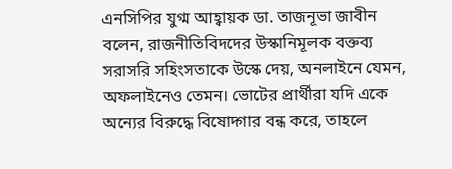এনসিপির যুগ্ম আহ্বায়ক ডা. তাজনূভা জাবীন বলেন, রাজনীতিবিদদের উস্কানিমূলক বক্তব্য সরাসরি সহিংসতাকে উস্কে দেয়, অনলাইনে যেমন, অফলাইনেও তেমন। ভোটের প্রার্থীরা যদি একে অন্যের বিরুদ্ধে বিষোদ্গার বন্ধ করে, তাহলে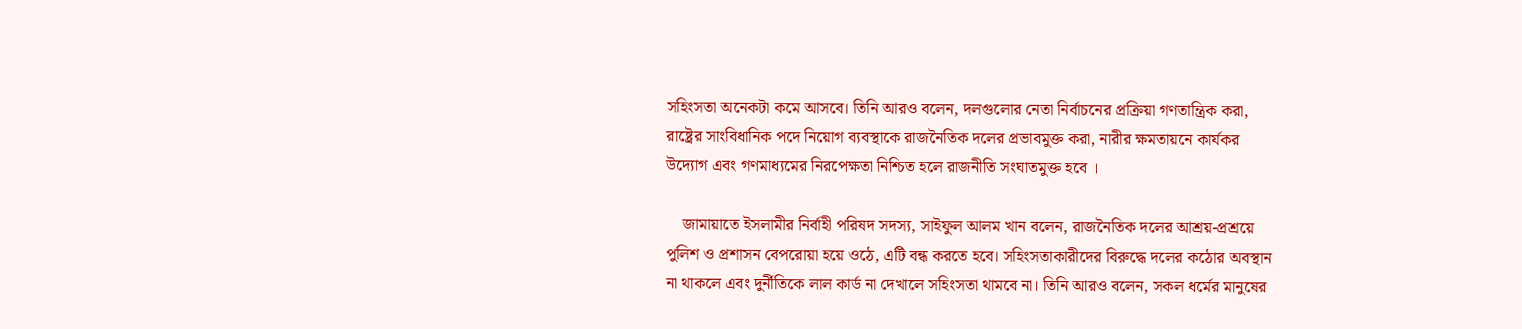সহিংসতা অনেকটা কমে আসবে। তিনি আরও বলেন, দলগুলোর নেতা নির্বাচনের প্রক্রিয়া গণতান্ত্রিক করা, রাষ্ট্রের সাংবিধানিক পদে নিয়োগ ব্যবস্থাকে রাজনৈতিক দলের প্রভাবমুক্ত করা, নারীর ক্ষমতায়নে কার্যকর উদ্যোগ এবং গণমাধ্যমের নিরপেক্ষতা নিশ্চিত হলে রাজনীতি সংঘাতমুক্ত হবে ।

    জামায়াতে ইসলামীর নির্বাহী পরিষদ সদস্য, সাইফুল আলম খান বলেন, রাজনৈতিক দলের আশ্রয়-প্রশ্রয়ে পুলিশ ও প্রশাসন বেপরোয়া হয়ে ওঠে, এটি বন্ধ করতে হবে। সহিংসতাকারীদের বিরুদ্ধে দলের কঠোর অবস্থান না থাকলে এবং দুর্নীতিকে লাল কার্ড না দেখালে সহিংসতা থামবে না। তিনি আরও বলেন, সকল ধর্মের মানুষের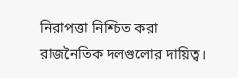নিরাপত্তা নিশ্চিত করা রাজনৈতিক দলগুলোর দায়িত্ব।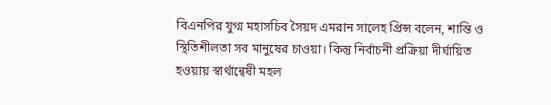বিএনপির যুগ্ম মহাসচিব সৈয়দ এমরান সালেহ প্রিন্স বলেন, শান্তি ও স্থিতিশীলতা সব মানুষের চাওয়া। কিন্তু নির্বাচনী প্রক্রিয়া দীর্ঘায়িত হওয়ায় স্বার্থান্বেষী মহল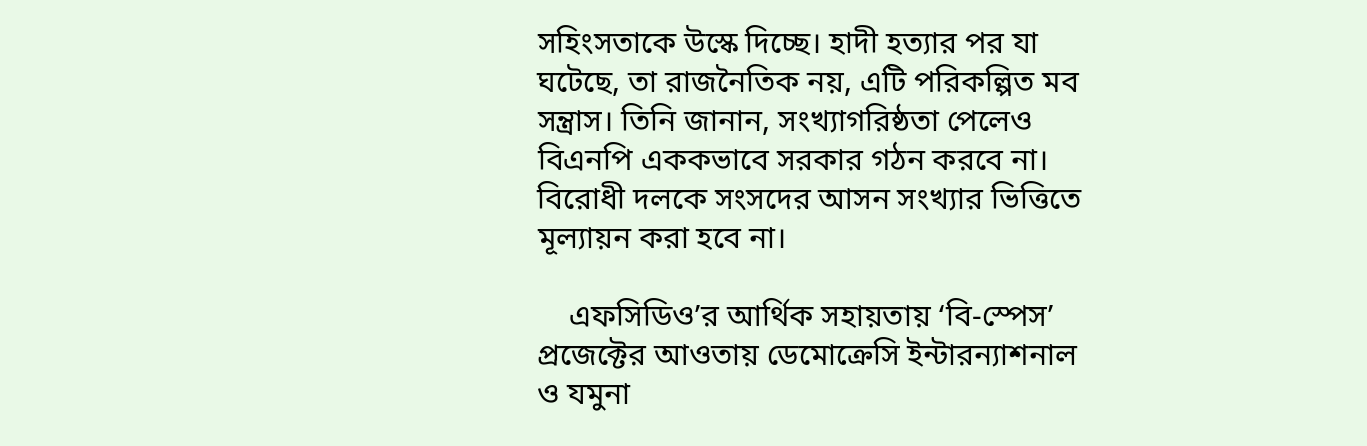সহিংসতাকে উস্কে দিচ্ছে। হাদী হত্যার পর যা ঘটেছে, তা রাজনৈতিক নয়, এটি পরিকল্পিত মব সন্ত্রাস। তিনি জানান, সংখ্যাগরিষ্ঠতা পেলেও বিএনপি এককভাবে সরকার গঠন করবে না। বিরোধী দলকে সংসদের আসন সংখ্যার ভিত্তিতে মূল্যায়ন করা হবে না।

    এফসিডিও’র আর্থিক সহায়তায় ‘বি-স্পেস’ প্রজেক্টের আওতায় ডেমোক্রেসি ইন্টারন্যাশনাল ও যমুনা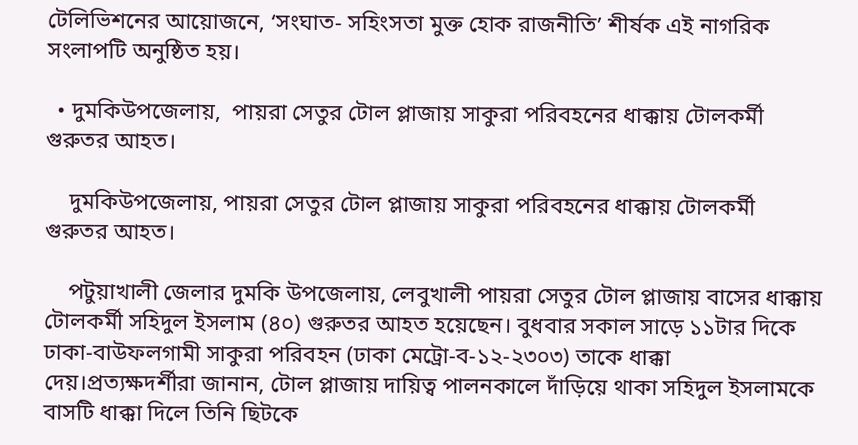টেলিভিশনের আয়োজনে, ‘সংঘাত- সহিংসতা মুক্ত হোক রাজনীতি’ শীর্ষক এই নাগরিক সংলাপটি অনুষ্ঠিত হয়।

  • দুমকিউপজেলায়,  পায়রা সেতুর টোল প্লাজায় সাকুরা পরিবহনের ধাক্কায় টোলকর্মী গুরুতর আহত।

    দুমকিউপজেলায়, পায়রা সেতুর টোল প্লাজায় সাকুরা পরিবহনের ধাক্কায় টোলকর্মী গুরুতর আহত।

    পটুয়াখালী জেলার দুমকি উপজেলায়, লেবুখালী পায়রা সেতুর টোল প্লাজায় বাসের ধাক্কায় টোলকর্মী সহিদুল ইসলাম (৪০) গুরুতর আহত হয়েছেন। বুধবার সকাল সাড়ে ১১টার দিকে ঢাকা-বাউফলগামী সাকুরা পরিবহন (ঢাকা মেট্রো-ব-১২-২৩০৩) তাকে ধাক্কা দেয়।প্রত্যক্ষদর্শীরা জানান, টোল প্লাজায় দায়িত্ব পালনকালে দাঁড়িয়ে থাকা সহিদুল ইসলামকে বাসটি ধাক্কা দিলে তিনি ছিটকে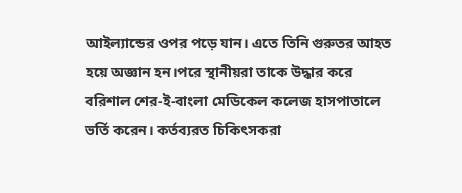আইল্যান্ডের ওপর পড়ে যান। এতে তিনি গুরুতর আহত হয়ে অজ্ঞান হন।পরে স্থানীয়রা তাকে উদ্ধার করে বরিশাল শের-ই-বাংলা মেডিকেল কলেজ হাসপাতালে ভর্তি করেন। কর্তব্যরত চিকিৎসকরা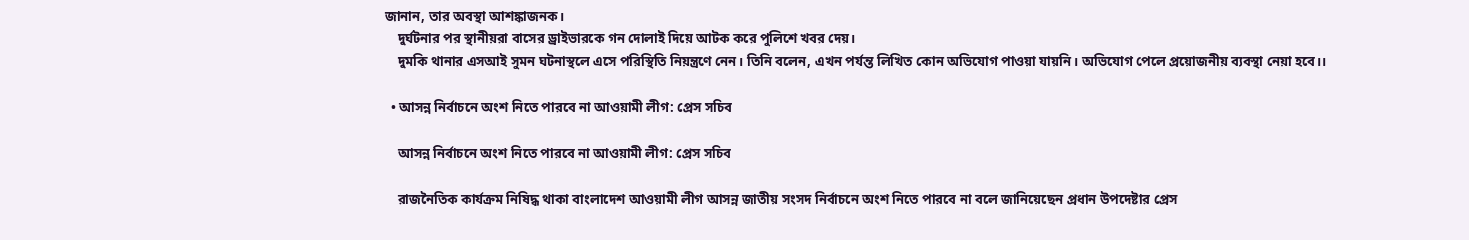জানান, তার অবস্থা আশঙ্কাজনক।
    দুর্ঘটনার পর স্থানীয়রা বাসের ড্রাইভারকে গন দোলাই দিয়ে আটক করে পুলিশে খবর দেয়।
    দুমকি থানার এসআই সুমন ঘটনাস্থলে এসে পরিস্থিতি নিয়ন্ত্রণে নেন। তিনি বলেন, এখন পর্যন্ত লিখিত কোন অভিযোগ পাওয়া যায়নি। অভিযোগ পেলে প্রয়োজনীয় ব্যবস্থা নেয়া হবে।।

  • আসন্ন নির্বাচনে অংশ নিতে পারবে না আওয়ামী লীগ: প্রেস সচিব

    আসন্ন নির্বাচনে অংশ নিতে পারবে না আওয়ামী লীগ: প্রেস সচিব

    রাজনৈতিক কার্যক্রম নিষিদ্ধ থাকা বাংলাদেশ আওয়ামী লীগ আসন্ন জাতীয় সংসদ নির্বাচনে অংশ নিতে পারবে না বলে জানিয়েছেন প্রধান উপদেষ্টার প্রেস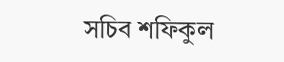সচিব শফিকুল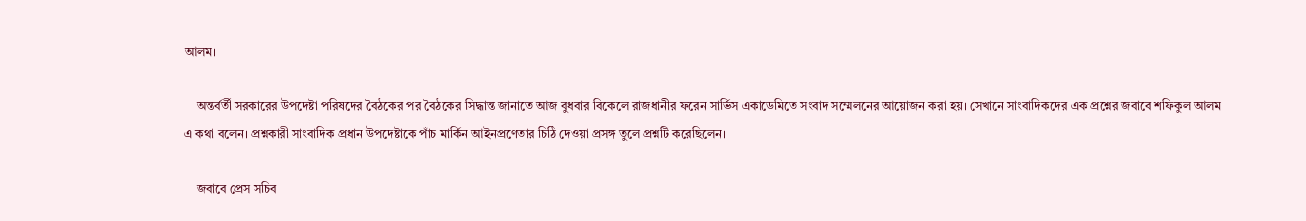আলম।

    অন্তর্বর্তী সরকারের উপদেষ্টা পরিষদের বৈঠকের পর বৈঠকের সিদ্ধান্ত জানাতে আজ বুধবার বিকেলে রাজধানীর ফরেন সার্ভিস একাডেমিতে সংবাদ সম্মেলনের আয়োজন করা হয়। সেখানে সাংবাদিকদের এক প্রশ্নের জবাবে শফিকুল আলম এ কথা বলেন। প্রশ্নকারী সাংবাদিক প্রধান উপদেষ্টাকে পাঁচ মার্কিন আইনপ্রণেতার চিঠি দেওয়া প্রসঙ্গ তুলে প্রশ্নটি করেছিলেন।

    জবাবে প্রেস সচিব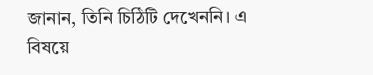জানান, তিনি চিঠিটি দেখেননি। এ বিষয়ে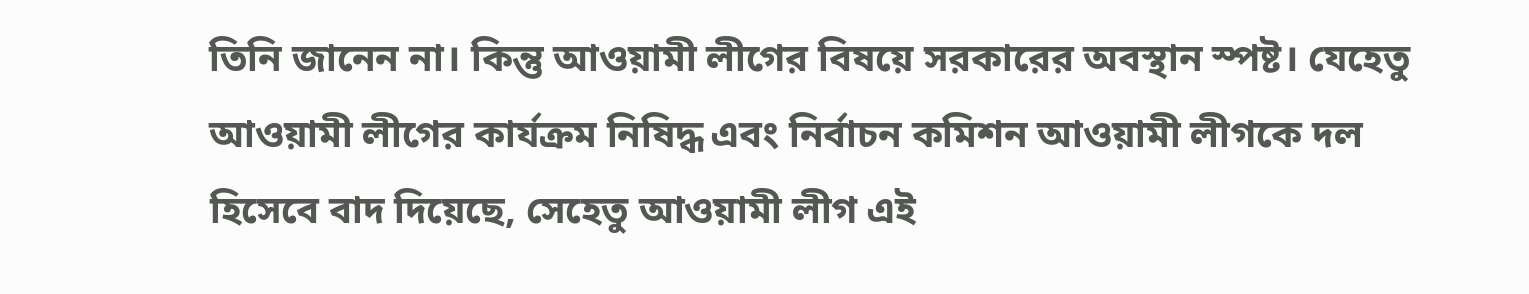তিনি জানেন না। কিন্তু আওয়ামী লীগের বিষয়ে সরকারের অবস্থান স্পষ্ট। যেহেতু আওয়ামী লীগের কার্যক্রম নিষিদ্ধ এবং নির্বাচন কমিশন আওয়ামী লীগকে দল হিসেবে বাদ দিয়েছে, সেহেতু আওয়ামী লীগ এই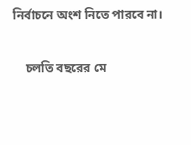নির্বাচনে অংশ নিতে পারবে না।

    চলতি বছরের মে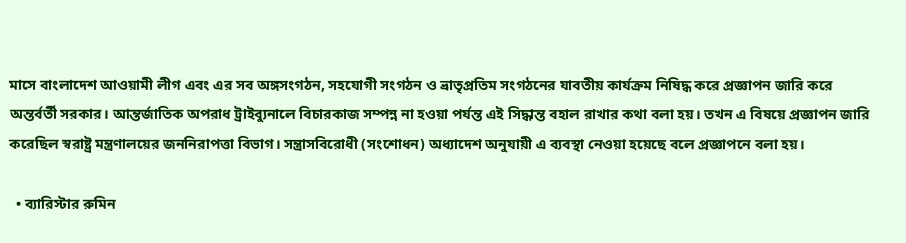মাসে বাংলাদেশ আওয়ামী লীগ এবং এর সব অঙ্গসংগঠন, সহযোগী সংগঠন ও ভ্রাতৃপ্রতিম সংগঠনের যাবতীয় কার্যক্রম নিষিদ্ধ করে প্রজ্ঞাপন জারি করে অন্তর্বর্তী সরকার। আন্তর্জাতিক অপরাধ ট্রাইব্যুনালে বিচারকাজ সম্পন্ন না হওয়া পর্যন্ত এই সিদ্ধান্ত বহাল রাখার কথা বলা হয়। তখন এ বিষয়ে প্রজ্ঞাপন জারি করেছিল স্বরাষ্ট্র মন্ত্রণালয়ের জননিরাপত্তা বিভাগ। সন্ত্রাসবিরোধী (সংশোধন) অধ্যাদেশ অনুযায়ী এ ব্যবস্থা নেওয়া হয়েছে বলে প্রজ্ঞাপনে বলা হয়।

  • ব্যারিস্টার রুমিন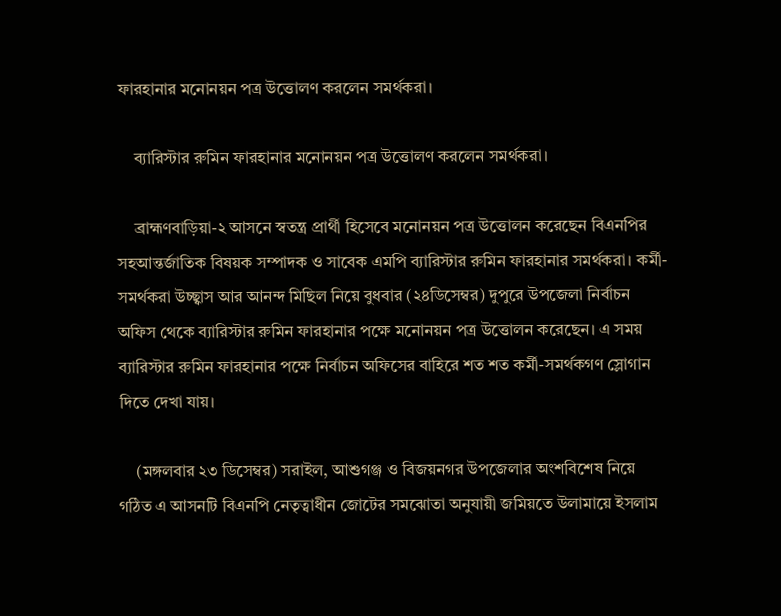ফারহানার মনোনয়ন পত্র উত্তোলণ করলেন সমর্থকরা।

    ব্যারিস্টার রুমিন ফারহানার মনোনয়ন পত্র উত্তোলণ করলেন সমর্থকরা।

    ব্রাহ্মণবাড়িয়া-২ আসনে স্বতন্ত্র প্রার্থী হিসেবে মনোনয়ন পত্র উত্তোলন করেছেন বিএনপির সহআন্তর্জাতিক বিষয়ক সম্পাদক ও সাবেক এমপি ব্যারিস্টার রুমিন ফারহানার সমর্থকরা। কর্মী-সমর্থকরা উচ্ছ্বাস আর আনন্দ মিছিল নিয়ে বুধবার (২৪ডিসেম্বর) দুপুরে উপজেলা নির্বাচন অফিস থেকে ব্যারিস্টার রুমিন ফারহানার পক্ষে মনোনয়ন পত্র উত্তোলন করেছেন। এ সময় ব্যারিস্টার রুমিন ফারহানার পক্ষে নির্বাচন অফিসের বাহিরে শত শত কর্মী-সমর্থকগণ স্লোগান দিতে দেখা যায়।

    (মঙ্গলবার ২৩ ডিসেম্বর) সরাইল, আশুগঞ্জ ও বিজয়নগর উপজেলার অংশবিশেষ নিয়ে গঠিত এ আসনটি বিএনপি নেতৃত্বাধীন জোটের সমঝোতা অনুযায়ী জমিয়তে উলামায়ে ইসলাম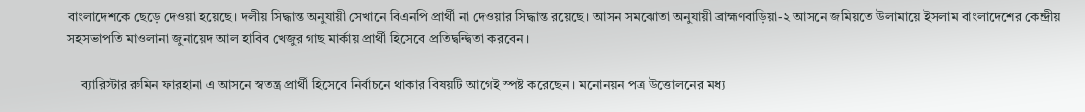বাংলাদেশকে ছেড়ে দেওয়া হয়েছে। দলীয় সিদ্ধান্ত অনুযায়ী সেখানে বিএনপি প্রার্থী না দেওয়ার সিদ্ধান্ত রয়েছে। আসন সমঝোতা অনুযায়ী ব্রাহ্মণবাড়িয়া-২ আসনে জমিয়তে উলামায়ে ইসলাম বাংলাদেশের কেন্দ্রীয় সহসভাপতি মাওলানা জুনায়েদ আল হাবিব খেজুর গাছ মার্কায় প্রার্থী হিসেবে প্রতিদ্বন্দ্বিতা করবেন।

    ব্যারিস্টার রুমিন ফারহানা এ আসনে স্বতন্ত্র প্রার্থী হিসেবে নির্বাচনে থাকার বিষয়টি আগেই স্পষ্ট করেছেন। মনোনয়ন পত্র উত্তোলনের মধ্য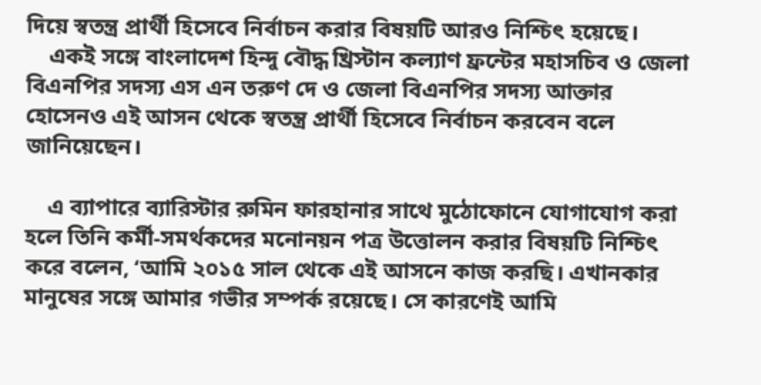দিয়ে স্বতন্ত্র প্রার্থী হিসেবে নির্বাচন করার বিষয়টি আরও নিশ্চিৎ হয়েছে।
    একই সঙ্গে বাংলাদেশ হিন্দু বৌদ্ধ খ্রিস্টান কল্যাণ ফ্রন্টের মহাসচিব ও জেলা বিএনপির সদস্য এস এন তরুণ দে ও জেলা বিএনপির সদস্য আক্তার হোসেনও এই আসন থেকে স্বতন্ত্র প্রার্থী হিসেবে নির্বাচন করবেন বলে জানিয়েছেন।

    এ ব্যাপারে ব্যারিস্টার রুমিন ফারহানার সাথে মুঠোফোনে যোগাযোগ করা হলে তিনি কর্মী-সমর্থকদের মনোনয়ন পত্র উত্তোলন করার বিষয়টি নিশ্চিৎ করে বলেন, ‘আমি ২০১৫ সাল থেকে এই আসনে কাজ করছি। এখানকার মানুষের সঙ্গে আমার গভীর সম্পর্ক রয়েছে। সে কারণেই আমি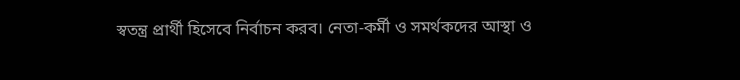স্বতন্ত্র প্রার্থী হিসেবে নির্বাচন করব। নেতা-কর্মী ও সমর্থকদের আস্থা ও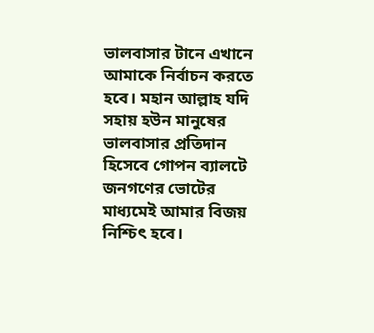ভালবাসার টানে এখানে আমাকে নির্বাচন করতে হবে। মহান আল্লাহ যদি সহায় হউন মানুষের ভালবাসার প্রতিদান হিসেবে গোপন ব্যালটে জনগণের ভোটের মাধ্যমেই আমার বিজয় নিশ্চিৎ হবে।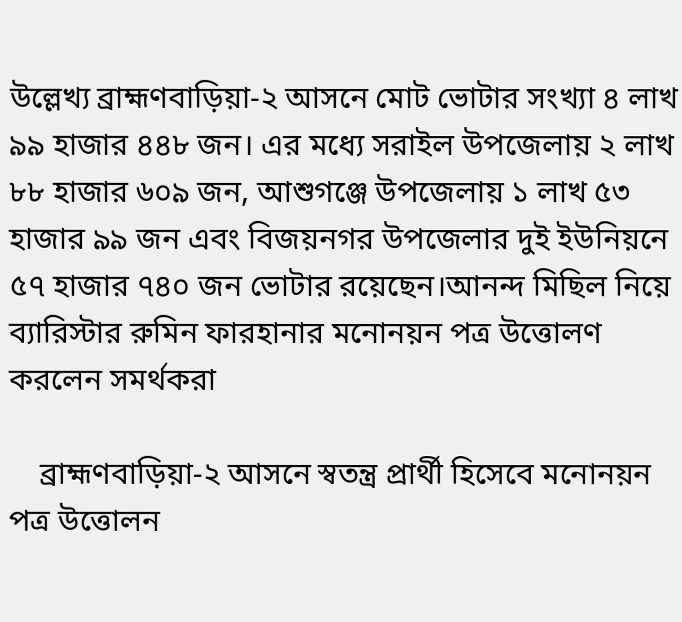উল্লেখ্য ব্রাহ্মণবাড়িয়া-২ আসনে মোট ভোটার সংখ্যা ৪ লাখ ৯৯ হাজার ৪৪৮ জন। এর মধ্যে সরাইল উপজেলায় ২ লাখ ৮৮ হাজার ৬০৯ জন, আশুগঞ্জে উপজেলায় ১ লাখ ৫৩ হাজার ৯৯ জন এবং বিজয়নগর উপজেলার দুই ইউনিয়নে ৫৭ হাজার ৭৪০ জন ভোটার রয়েছেন।আনন্দ মিছিল নিয়ে ব্যারিস্টার রুমিন ফারহানার মনোনয়ন পত্র উত্তোলণ করলেন সমর্থকরা

    ব্রাহ্মণবাড়িয়া-২ আসনে স্বতন্ত্র প্রার্থী হিসেবে মনোনয়ন পত্র উত্তোলন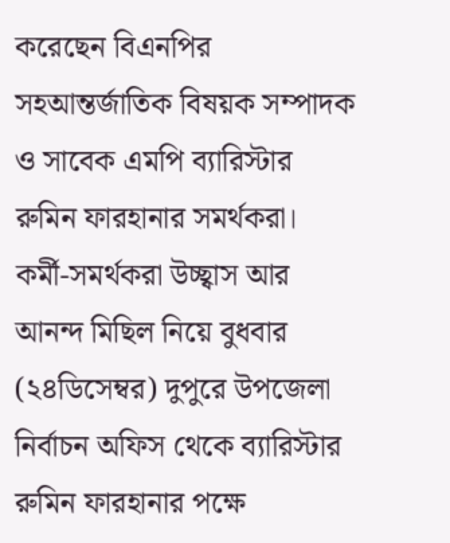করেছেন বিএনপির সহআন্তর্জাতিক বিষয়ক সম্পাদক ও সাবেক এমপি ব্যারিস্টার রুমিন ফারহানার সমর্থকরা। কর্মী-সমর্থকরা উচ্ছ্বাস আর আনন্দ মিছিল নিয়ে বুধবার (২৪ডিসেম্বর) দুপুরে উপজেলা নির্বাচন অফিস থেকে ব্যারিস্টার রুমিন ফারহানার পক্ষে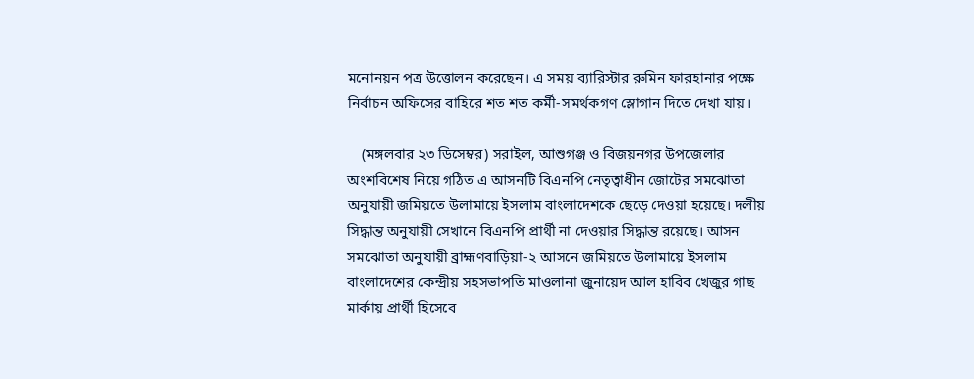মনোনয়ন পত্র উত্তোলন করেছেন। এ সময় ব্যারিস্টার রুমিন ফারহানার পক্ষে নির্বাচন অফিসের বাহিরে শত শত কর্মী-সমর্থকগণ স্লোগান দিতে দেখা যায়।

    (মঙ্গলবার ২৩ ডিসেম্বর) সরাইল, আশুগঞ্জ ও বিজয়নগর উপজেলার অংশবিশেষ নিয়ে গঠিত এ আসনটি বিএনপি নেতৃত্বাধীন জোটের সমঝোতা অনুযায়ী জমিয়তে উলামায়ে ইসলাম বাংলাদেশকে ছেড়ে দেওয়া হয়েছে। দলীয় সিদ্ধান্ত অনুযায়ী সেখানে বিএনপি প্রার্থী না দেওয়ার সিদ্ধান্ত রয়েছে। আসন সমঝোতা অনুযায়ী ব্রাহ্মণবাড়িয়া-২ আসনে জমিয়তে উলামায়ে ইসলাম বাংলাদেশের কেন্দ্রীয় সহসভাপতি মাওলানা জুনায়েদ আল হাবিব খেজুর গাছ মার্কায় প্রার্থী হিসেবে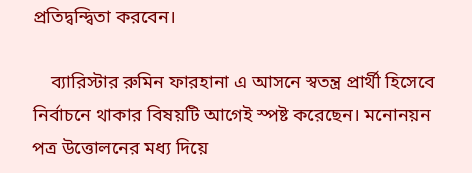প্রতিদ্বন্দ্বিতা করবেন।

    ব্যারিস্টার রুমিন ফারহানা এ আসনে স্বতন্ত্র প্রার্থী হিসেবে নির্বাচনে থাকার বিষয়টি আগেই স্পষ্ট করেছেন। মনোনয়ন পত্র উত্তোলনের মধ্য দিয়ে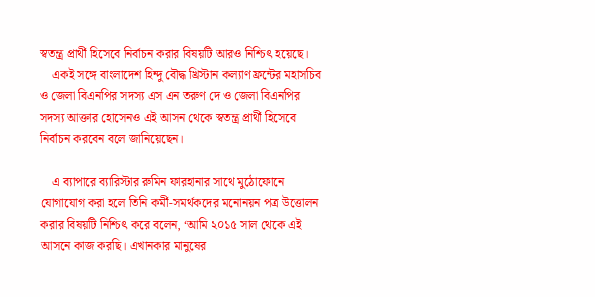স্বতন্ত্র প্রার্থী হিসেবে নির্বাচন করার বিষয়টি আরও নিশ্চিৎ হয়েছে।
    একই সঙ্গে বাংলাদেশ হিন্দু বৌদ্ধ খ্রিস্টান কল্যাণ ফ্রন্টের মহাসচিব ও জেলা বিএনপির সদস্য এস এন তরুণ দে ও জেলা বিএনপির সদস্য আক্তার হোসেনও এই আসন থেকে স্বতন্ত্র প্রার্থী হিসেবে নির্বাচন করবেন বলে জানিয়েছেন।

    এ ব্যাপারে ব্যারিস্টার রুমিন ফারহানার সাথে মুঠোফোনে যোগাযোগ করা হলে তিনি কর্মী-সমর্থকদের মনোনয়ন পত্র উত্তোলন করার বিষয়টি নিশ্চিৎ করে বলেন, ‘আমি ২০১৫ সাল থেকে এই আসনে কাজ করছি। এখানকার মানুষের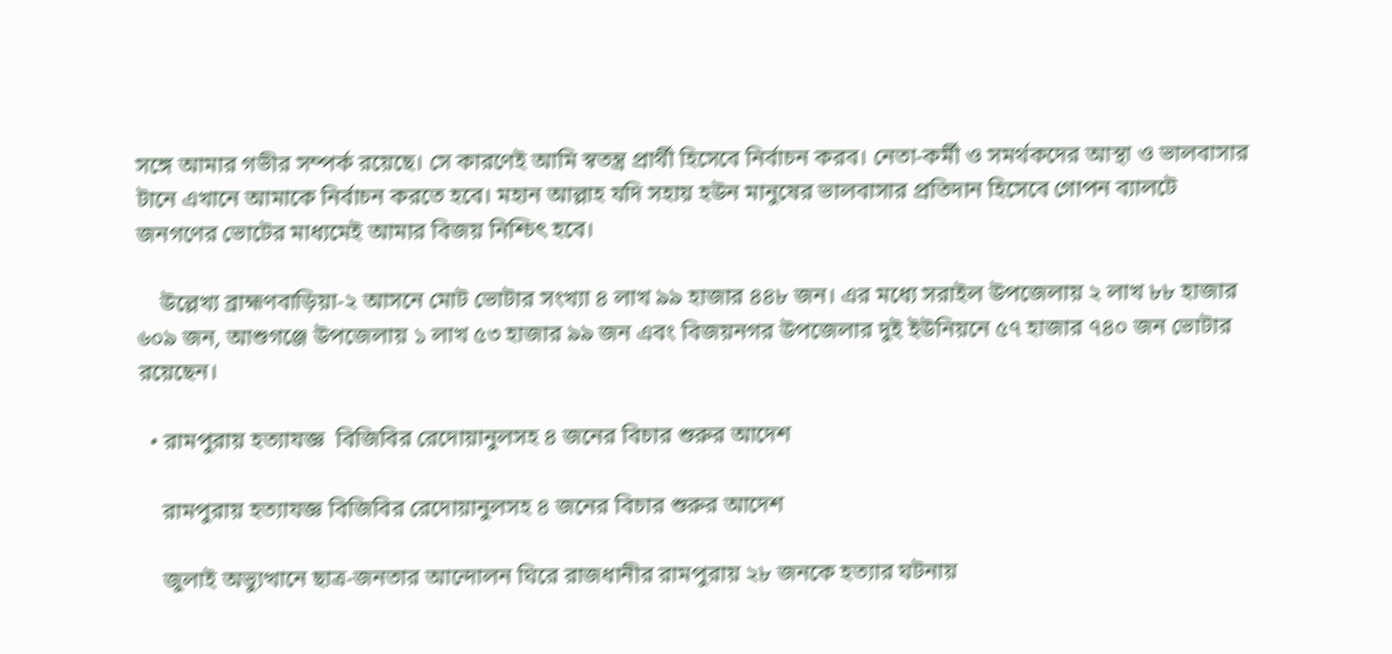সঙ্গে আমার গভীর সম্পর্ক রয়েছে। সে কারণেই আমি স্বতন্ত্র প্রার্থী হিসেবে নির্বাচন করব। নেতা-কর্মী ও সমর্থকদের আস্থা ও ভালবাসার টানে এখানে আমাকে নির্বাচন করতে হবে। মহান আল্লাহ যদি সহায় হউন মানুষের ভালবাসার প্রতিদান হিসেবে গোপন ব্যালটে জনগণের ভোটের মাধ্যমেই আমার বিজয় নিশ্চিৎ হবে।

    উল্লেখ্য ব্রাহ্মণবাড়িয়া-২ আসনে মোট ভোটার সংখ্যা ৪ লাখ ৯৯ হাজার ৪৪৮ জন। এর মধ্যে সরাইল উপজেলায় ২ লাখ ৮৮ হাজার ৬০৯ জন, আশুগঞ্জে উপজেলায় ১ লাখ ৫৩ হাজার ৯৯ জন এবং বিজয়নগর উপজেলার দুই ইউনিয়নে ৫৭ হাজার ৭৪০ জন ভোটার রয়েছেন।

  • রামপুরায় হত্যাযজ্ঞ  বিজিবির রেদোয়ানুলসহ ৪ জনের বিচার শুরুর আদেশ

    রামপুরায় হত্যাযজ্ঞ বিজিবির রেদোয়ানুলসহ ৪ জনের বিচার শুরুর আদেশ

    জুলাই অভ্যুত্থানে ছাত্র-জনতার আন্দোলন ঘিরে রাজধানীর রামপুরায় ২৮ জনকে হত্যার ঘটনায়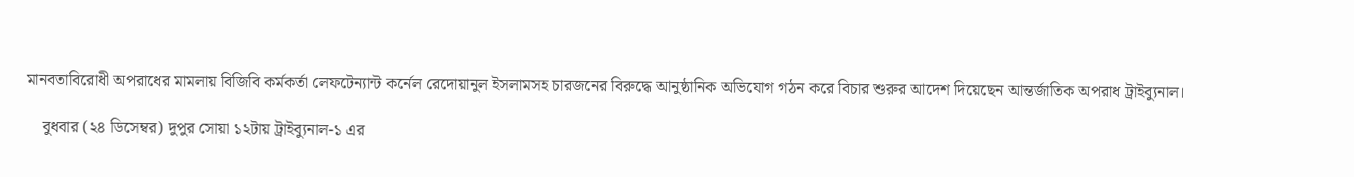মানবতাবিরোধী অপরাধের মামলায় বিজিবি কর্মকর্তা লেফটেন্যান্ট কর্নেল রেদোয়ানুল ইসলামসহ চারজনের বিরুদ্ধে আনুষ্ঠানিক অভিযোগ গঠন করে বিচার শুরুর আদেশ দিয়েছেন আন্তর্জাতিক অপরাধ ট্রাইব্যুনাল।

    বুধবার (২৪ ডিসেম্বর) দুপুর সোয়া ১২টায় ট্রাইব্যুনাল-১ এর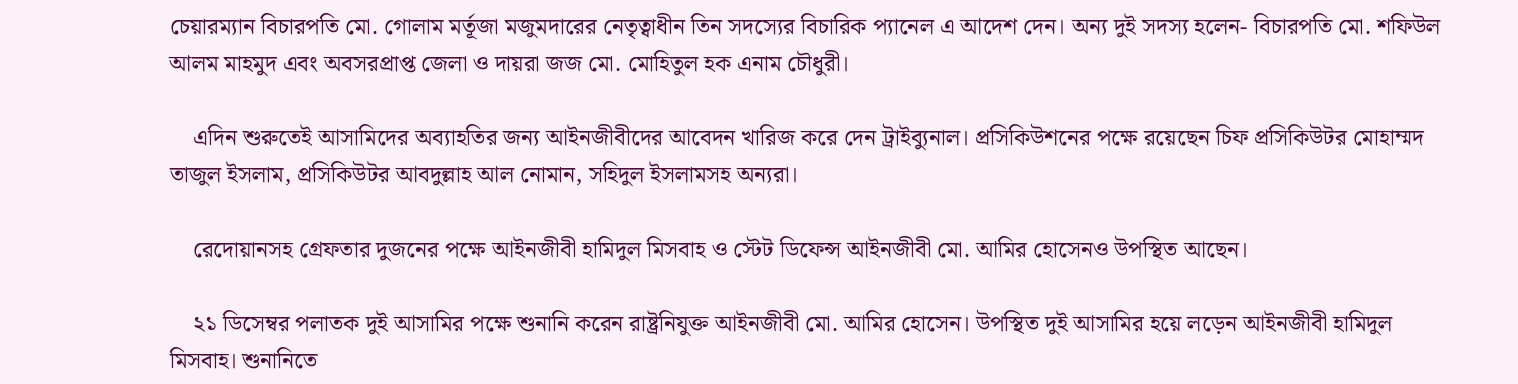চেয়ারম্যান বিচারপতি মো. গোলাম মর্তূজা মজুমদারের নেতৃত্বাধীন তিন সদস্যের বিচারিক প্যানেল এ আদেশ দেন। অন্য দুই সদস্য হলেন- বিচারপতি মো. শফিউল আলম মাহমুদ এবং অবসরপ্রাপ্ত জেলা ও দায়রা জজ মো. মোহিতুল হক এনাম চৌধুরী।

    এদিন শুরুতেই আসামিদের অব্যাহতির জন্য আইনজীবীদের আবেদন খারিজ করে দেন ট্রাইব্যুনাল। প্রসিকিউশনের পক্ষে রয়েছেন চিফ প্রসিকিউটর মোহাম্মদ তাজুল ইসলাম, প্রসিকিউটর আবদুল্লাহ আল নোমান, সহিদুল ইসলামসহ অন্যরা।

    রেদোয়ানসহ গ্রেফতার দুজনের পক্ষে আইনজীবী হামিদুল মিসবাহ ও স্টেট ডিফেন্স আইনজীবী মো. আমির হোসেনও উপস্থিত আছেন।

    ২১ ডিসেম্বর পলাতক দুই আসামির পক্ষে শুনানি করেন রাষ্ট্রনিযুক্ত আইনজীবী মো. আমির হোসেন। উপস্থিত দুই আসামির হয়ে লড়েন আইনজীবী হামিদুল মিসবাহ। শুনানিতে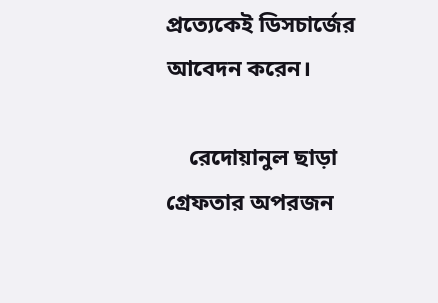প্রত্যেকেই ডিসচার্জের আবেদন করেন।

    রেদোয়ানুল ছাড়া গ্রেফতার অপরজন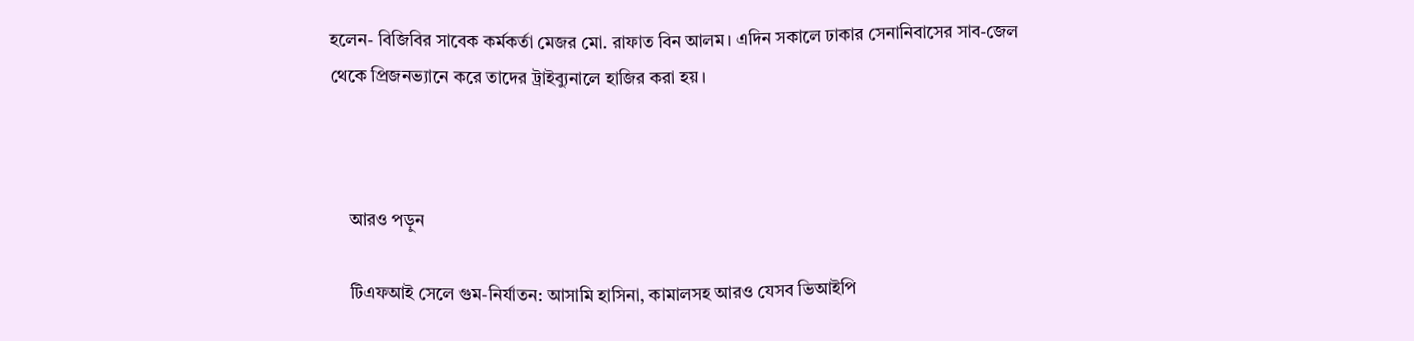হলেন- বিজিবির সাবেক কর্মকর্তা মেজর মো. রাফাত বিন আলম। এদিন সকালে ঢাকার সেনানিবাসের সাব-জেল থেকে প্রিজনভ্যানে করে তাদের ট্রাইব্যুনালে হাজির করা হয়।



    আরও পড়ুন

    টিএফআই সেলে গুম-নির্যাতন: আসামি হাসিনা, কামালসহ আরও যেসব ভিআইপি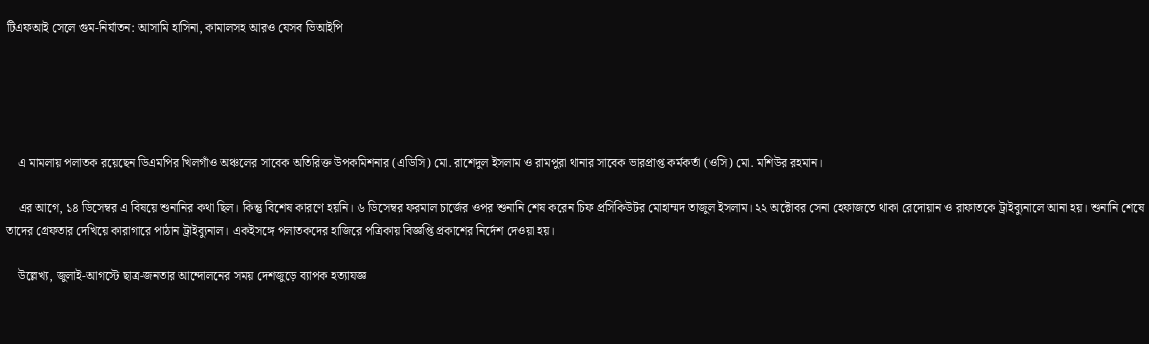টিএফআই সেলে গুম-নির্যাতন: আসামি হাসিনা, কামালসহ আরও যেসব ভিআইপি





    এ মামলায় পলাতক রয়েছেন ডিএমপির খিলগাঁও অঞ্চলের সাবেক অতিরিক্ত উপকমিশনার (এডিসি) মো. রাশেদুল ইসলাম ও রামপুরা থানার সাবেক ভারপ্রাপ্ত কর্মকর্তা (ওসি) মো. মশিউর রহমান।

    এর আগে, ১৪ ডিসেম্বর এ বিষয়ে শুনানির কথা ছিল। কিন্তু বিশেষ কারণে হয়নি। ৬ ডিসেম্বর ফরমাল চার্জের ওপর শুনানি শেষ করেন চিফ প্রসিকিউটর মোহাম্মদ তাজুল ইসলাম। ২২ অক্টোবর সেনা হেফাজতে থাকা রেদোয়ান ও রাফাতকে ট্রাইব্যুনালে আনা হয়। শুনানি শেষে তাদের গ্রেফতার দেখিয়ে কারাগারে পাঠান ট্রাইব্যুনাল। একইসঙ্গে পলাতকদের হাজিরে পত্রিকায় বিজ্ঞপ্তি প্রকাশের নির্দেশ দেওয়া হয়।

    উল্লেখ্য, জুলাই-আগস্টে ছাত্র-জনতার আন্দোলনের সময় দেশজুড়ে ব্যাপক হত্যাযজ্ঞ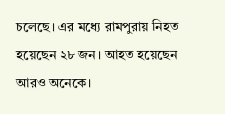চলেছে। এর মধ্যে রামপুরায় নিহত হয়েছেন ২৮ জন। আহত হয়েছেন আরও অনেকে।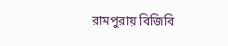রামপুরায় বিজিবি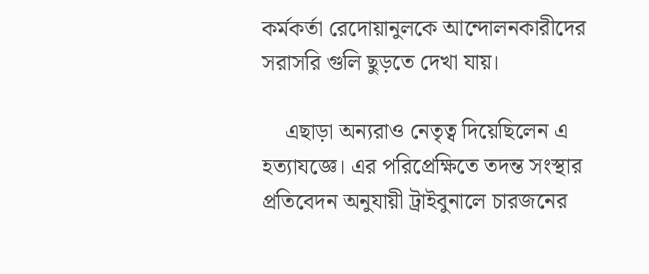কর্মকর্তা রেদোয়ানুলকে আন্দোলনকারীদের সরাসরি গুলি ছুড়তে দেখা যায়।

    এছাড়া অন্যরাও নেতৃত্ব দিয়েছিলেন এ হত্যাযজ্ঞে। এর পরিপ্রেক্ষিতে তদন্ত সংস্থার প্রতিবেদন অনুযায়ী ট্রাইবুনালে চারজনের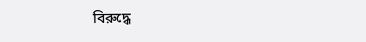বিরুদ্ধে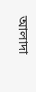আলাদা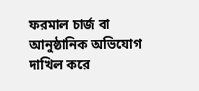ফরমাল চার্জ বা আনুষ্ঠানিক অভিযোগ দাখিল করে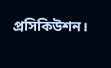প্রসিকিউশন।